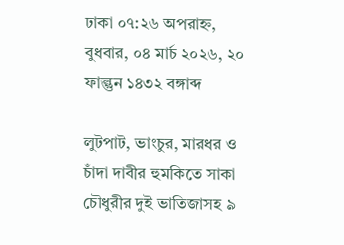ঢাকা ০৭:২৬ অপরাহ্ন, বুধবার, ০৪ মার্চ ২০২৬, ২০ ফাল্গুন ১৪৩২ বঙ্গাব্দ

লুটপাট, ভাংচুর, মারধর ও চাঁদা দাবীর হুমকিতে সাকা চৌধুরীর দুই ভাতিজাসহ ৯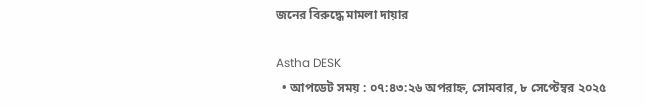জনের বিরুদ্ধে মামলা দায়ার

Astha DESK
  • আপডেট সময় : ০৭:৪৩:২৬ অপরাহ্ন, সোমবার, ৮ সেপ্টেম্বর ২০২৫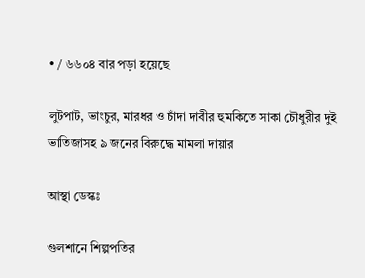• / ৬৬০৪ বার পড়া হয়েছে

লুটপাট, ভাংচুর, মারধর ও চাঁদা দাবীর হুমকিতে সাকা চৌধুরীর দুই ভাতিজাসহ ৯ জনের বিরুদ্ধে মামলা দায়ার

আস্থা ডেস্কঃ

গুলশানে শিল্পপতির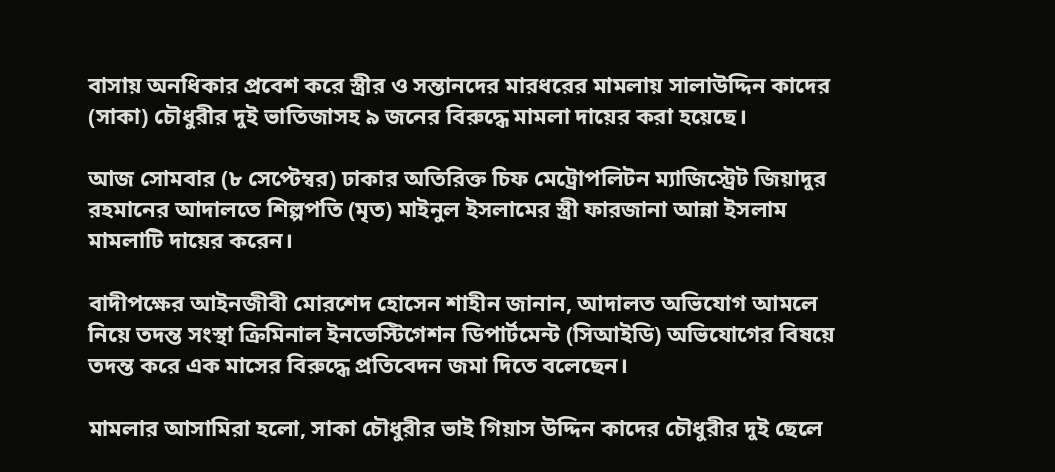বাসায় অনধিকার প্রবেশ করে স্ত্রীর ও সন্তানদের মারধরের মামলায় সালাউদ্দিন কাদের (সাকা) চৌধুরীর দুই ভাতিজাসহ ৯ জনের বিরুদ্ধে মামলা দায়ের করা হয়েছে।

আজ সোমবার (৮ সেপ্টেম্বর) ঢাকার অতিরিক্ত চিফ মেট্রোপলিটন ম্যাজিস্ট্রেট জিয়াদুর রহমানের আদালতে শিল্পপতি (মৃত) মাইনুল ইসলামের স্ত্রী ফারজানা আন্না ইসলাম মামলাটি দায়ের করেন।

বাদীপক্ষের আইনজীবী মোরশেদ হোসেন শাহীন জানান, আদালত অভিযোগ আমলে নিয়ে তদন্ত সংস্থা ক্রিমিনাল ইনভেস্টিগেশন ডিপার্টমেন্ট (সিআইডি) অভিযোগের বিষয়ে তদন্ত করে এক মাসের বিরুদ্ধে প্রতিবেদন জমা দিতে বলেছেন।

মামলার আসামিরা হলো, সাকা চৌধুরীর ভাই গিয়াস উদ্দিন কাদের চৌধুরীর দুই ছেলে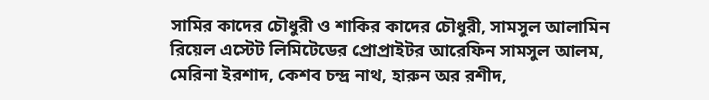সামির কাদের চৌধুরী ও শাকির কাদের চৌধুরী, সামসুল আলামিন রিয়েল এস্টেট লিমিটেডের প্রোপ্রাইটর আরেফিন সামসুল আলম, মেরিনা ইরশাদ, কেশব চন্দ্র নাথ, হারুন অর রশীদ,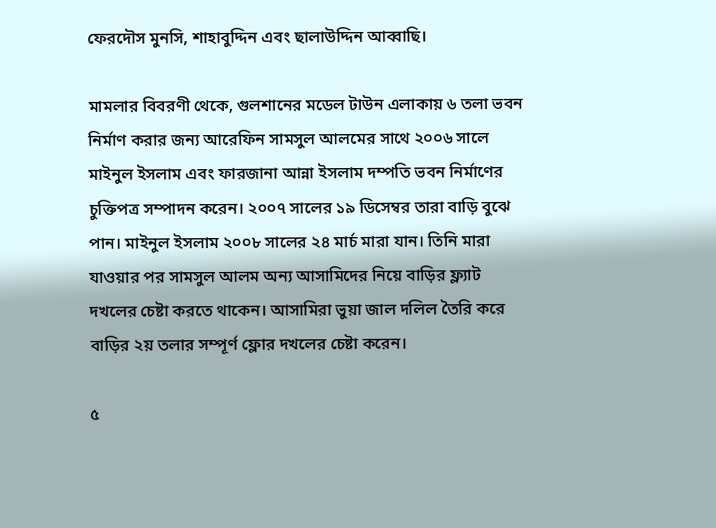ফেরদৌস মুনসি, শাহাবুদ্দিন এবং ছালাউদ্দিন আব্বাছি।

মামলার বিবরণী থেকে, গুলশানের মডেল টাউন এলাকায় ৬ তলা ভবন নির্মাণ করার জন্য আরেফিন সামসুল আলমের সাথে ২০০৬ সালে মাইনুল ইসলাম এবং ফারজানা আন্না ইসলাম দম্পতি ভবন নির্মাণের চুক্তিপত্র সম্পাদন করেন। ২০০৭ সালের ১৯ ডিসেম্বর তারা বাড়ি বুঝে পান। মাইনুল ইসলাম ২০০৮ সালের ২৪ মার্চ মারা যান। তিনি মারা যাওয়ার পর সামসুল আলম অন্য আসামিদের নিয়ে বাড়ির ফ্ল্যাট দখলের চেষ্টা করতে থাকেন। আসামিরা ভুয়া জাল দলিল তৈরি করে বাড়ির ২য় তলার সম্পূর্ণ ফ্লোর দখলের চেষ্টা করেন।

৫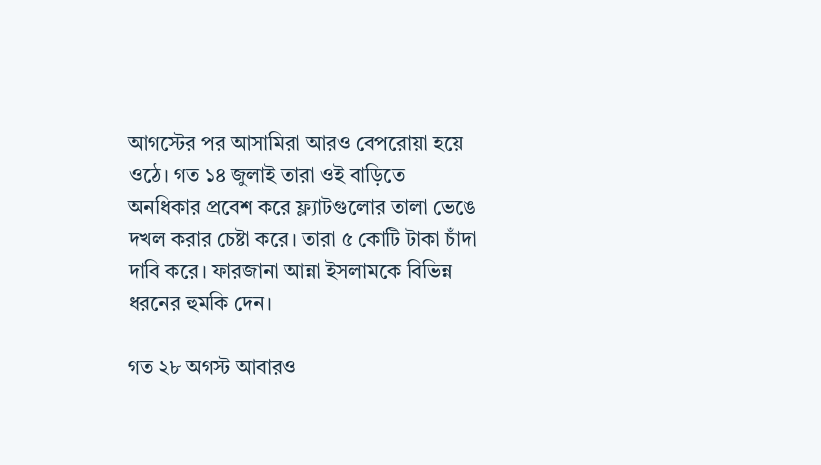আগস্টের পর আসামিরা আরও বেপরোয়া হয়ে ওঠে। গত ১৪ জুলাই তারা ওই বাড়িতে অনধিকার প্রবেশ করে ফ্ল্যাটগুলোর তালা ভেঙে দখল করার চেষ্টা করে। তারা ৫ কোটি টাকা চাঁদা দাবি করে। ফারজানা আন্না ইসলামকে বিভিন্ন ধরনের হুমকি দেন।

গত ২৮ অগস্ট আবারও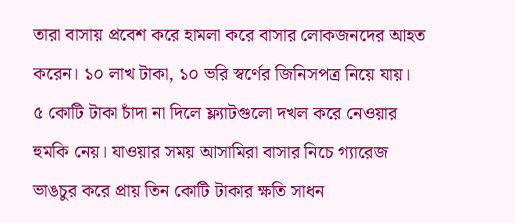তারা বাসায় প্রবেশ করে হামলা করে বাসার লোকজনদের আহত করেন। ১০ লাখ টাকা, ১০ ভরি স্বর্ণের জিনিসপত্র নিয়ে যায়। ৫ কোটি টাকা চাঁদা না দিলে ফ্ল্যাটগুলো দখল করে নেওয়ার হুমকি নেয়। যাওয়ার সময় আসামিরা বাসার নিচে গ্যারেজ ভাঙচুর করে প্রায় তিন কোটি টাকার ক্ষতি সাধন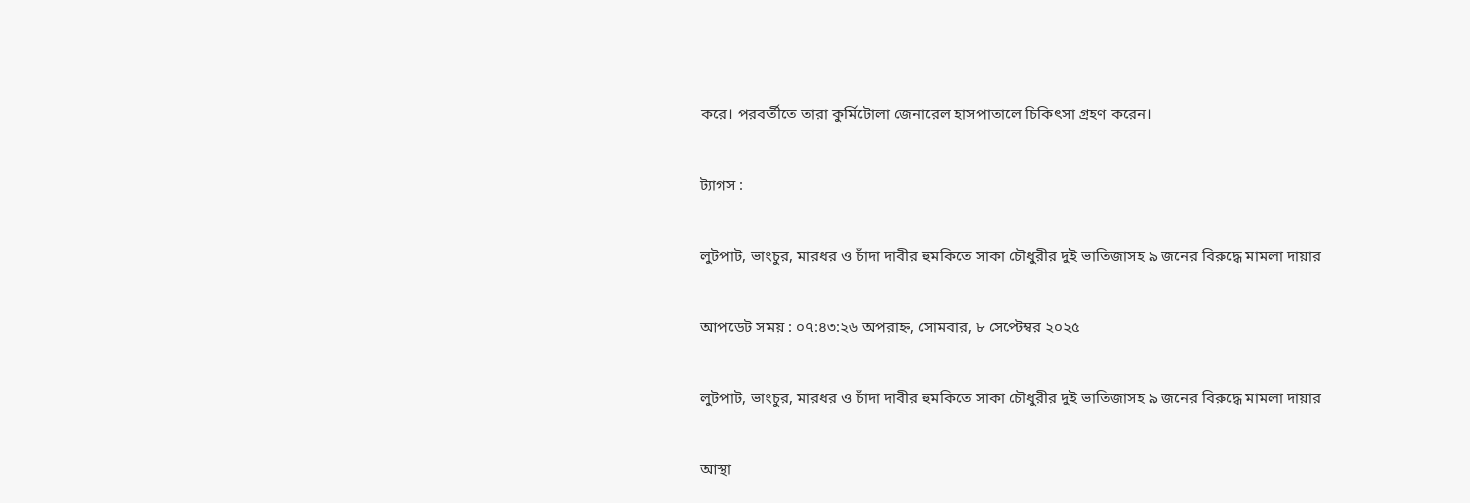করে। পরবর্তীতে তারা কুর্মিটোলা জেনারেল হাসপাতালে চিকিৎসা গ্রহণ করেন।

ট্যাগস :

লুটপাট, ভাংচুর, মারধর ও চাঁদা দাবীর হুমকিতে সাকা চৌধুরীর দুই ভাতিজাসহ ৯ জনের বিরুদ্ধে মামলা দায়ার

আপডেট সময় : ০৭:৪৩:২৬ অপরাহ্ন, সোমবার, ৮ সেপ্টেম্বর ২০২৫

লুটপাট, ভাংচুর, মারধর ও চাঁদা দাবীর হুমকিতে সাকা চৌধুরীর দুই ভাতিজাসহ ৯ জনের বিরুদ্ধে মামলা দায়ার

আস্থা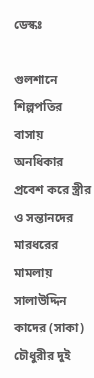ডেস্কঃ

গুলশানে শিল্পপতির বাসায় অনধিকার প্রবেশ করে স্ত্রীর ও সন্তানদের মারধরের মামলায় সালাউদ্দিন কাদের (সাকা) চৌধুরীর দুই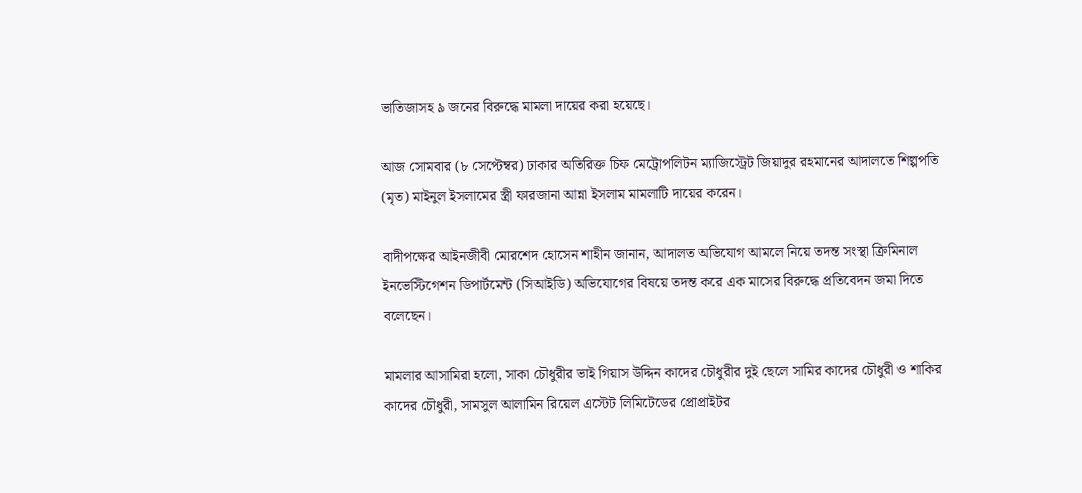ভাতিজাসহ ৯ জনের বিরুদ্ধে মামলা দায়ের করা হয়েছে।

আজ সোমবার (৮ সেপ্টেম্বর) ঢাকার অতিরিক্ত চিফ মেট্রোপলিটন ম্যাজিস্ট্রেট জিয়াদুর রহমানের আদালতে শিল্পপতি (মৃত) মাইনুল ইসলামের স্ত্রী ফারজানা আন্না ইসলাম মামলাটি দায়ের করেন।

বাদীপক্ষের আইনজীবী মোরশেদ হোসেন শাহীন জানান, আদালত অভিযোগ আমলে নিয়ে তদন্ত সংস্থা ক্রিমিনাল ইনভেস্টিগেশন ডিপার্টমেন্ট (সিআইডি) অভিযোগের বিষয়ে তদন্ত করে এক মাসের বিরুদ্ধে প্রতিবেদন জমা দিতে বলেছেন।

মামলার আসামিরা হলো, সাকা চৌধুরীর ভাই গিয়াস উদ্দিন কাদের চৌধুরীর দুই ছেলে সামির কাদের চৌধুরী ও শাকির কাদের চৌধুরী, সামসুল আলামিন রিয়েল এস্টেট লিমিটেডের প্রোপ্রাইটর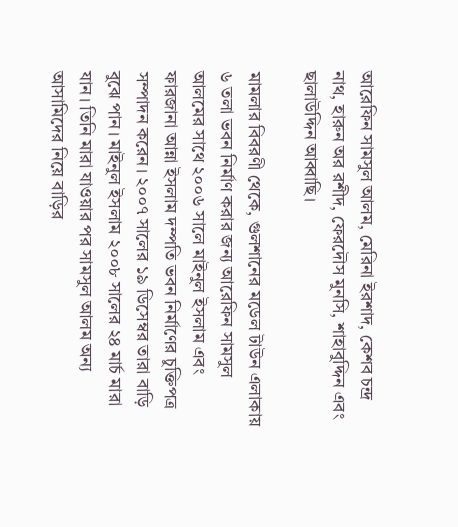আরেফিন সামসুল আলম, মেরিনা ইরশাদ, কেশব চন্দ্র নাথ, হারুন অর রশীদ, ফেরদৌস মুনসি, শাহাবুদ্দিন এবং ছালাউদ্দিন আব্বাছি।

মামলার বিবরণী থেকে, গুলশানের মডেল টাউন এলাকায় ৬ তলা ভবন নির্মাণ করার জন্য আরেফিন সামসুল আলমের সাথে ২০০৬ সালে মাইনুল ইসলাম এবং ফারজানা আন্না ইসলাম দম্পতি ভবন নির্মাণের চুক্তিপত্র সম্পাদন করেন। ২০০৭ সালের ১৯ ডিসেম্বর তারা বাড়ি বুঝে পান। মাইনুল ইসলাম ২০০৮ সালের ২৪ মার্চ মারা যান। তিনি মারা যাওয়ার পর সামসুল আলম অন্য আসামিদের নিয়ে বাড়ির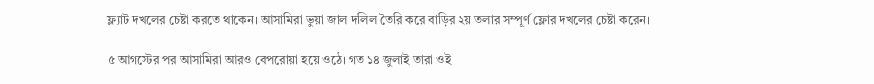ফ্ল্যাট দখলের চেষ্টা করতে থাকেন। আসামিরা ভুয়া জাল দলিল তৈরি করে বাড়ির ২য় তলার সম্পূর্ণ ফ্লোর দখলের চেষ্টা করেন।

৫ আগস্টের পর আসামিরা আরও বেপরোয়া হয়ে ওঠে। গত ১৪ জুলাই তারা ওই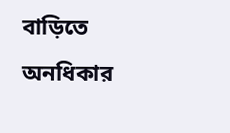বাড়িতে অনধিকার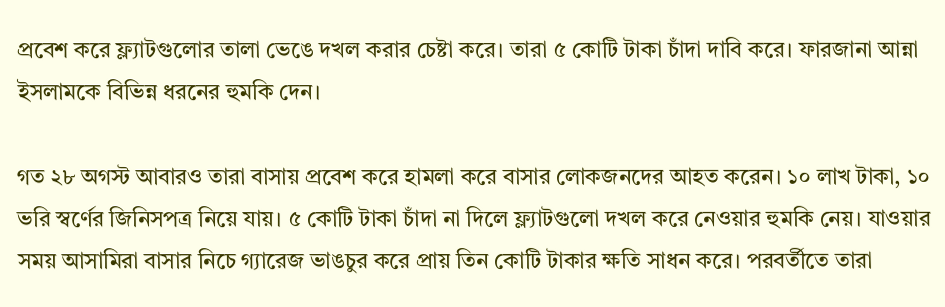প্রবেশ করে ফ্ল্যাটগুলোর তালা ভেঙে দখল করার চেষ্টা করে। তারা ৫ কোটি টাকা চাঁদা দাবি করে। ফারজানা আন্না ইসলামকে বিভিন্ন ধরনের হুমকি দেন।

গত ২৮ অগস্ট আবারও তারা বাসায় প্রবেশ করে হামলা করে বাসার লোকজনদের আহত করেন। ১০ লাখ টাকা, ১০ ভরি স্বর্ণের জিনিসপত্র নিয়ে যায়। ৫ কোটি টাকা চাঁদা না দিলে ফ্ল্যাটগুলো দখল করে নেওয়ার হুমকি নেয়। যাওয়ার সময় আসামিরা বাসার নিচে গ্যারেজ ভাঙচুর করে প্রায় তিন কোটি টাকার ক্ষতি সাধন করে। পরবর্তীতে তারা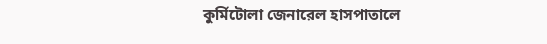কুর্মিটোলা জেনারেল হাসপাতালে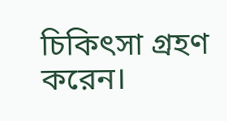চিকিৎসা গ্রহণ করেন।